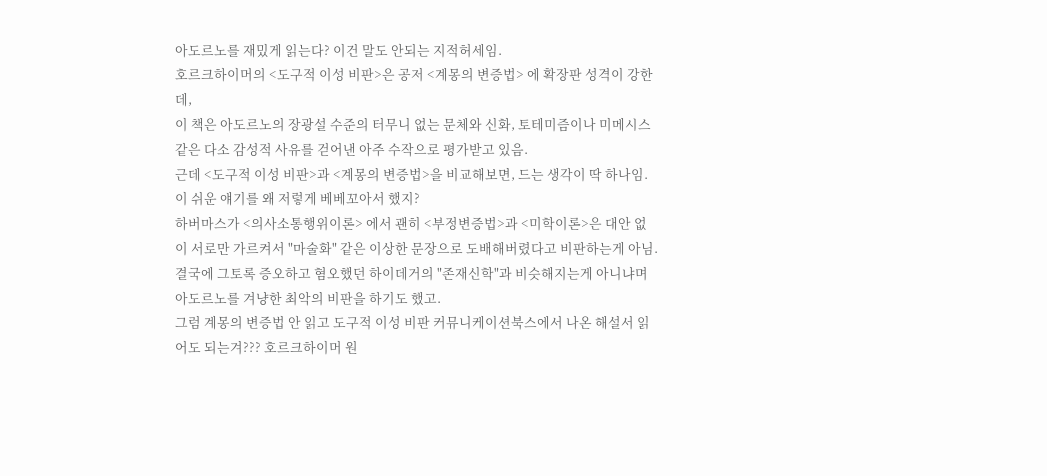아도르노를 재밌게 읽는다? 이건 말도 안되는 지적허세임.
호르크하이머의 <도구적 이성 비판>은 공저 <계몽의 변증법> 에 확장판 성격이 강한데,
이 책은 아도르노의 장광설 수준의 터무니 없는 문체와 신화, 토테미즘이나 미메시스 같은 다소 감성적 사유를 걷어낸 아주 수작으로 평가받고 있음.
근데 <도구적 이성 비판>과 <계몽의 변증법>을 비교해보면, 드는 생각이 딱 하나임.
이 쉬운 얘기를 왜 저렇게 베베꼬아서 했지?
하버마스가 <의사소통행위이론> 에서 괜히 <부정변증법>과 <미학이론>은 대안 없이 서로만 가르켜서 "마술화" 같은 이상한 문장으로 도배해버렸다고 비판하는게 아님. 결국에 그토록 증오하고 혐오했던 하이데거의 "존재신학"과 비슷해지는게 아니냐며 아도르노를 겨냥한 최악의 비판을 하기도 했고.
그럼 계몽의 변증법 안 읽고 도구적 이성 비판 커뮤니케이션북스에서 나온 해설서 읽어도 되는겨??? 호르크하이머 원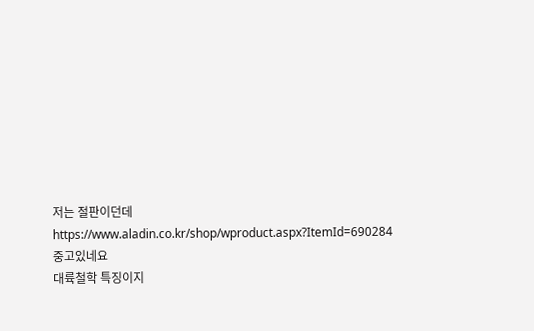저는 절판이던데
https://www.aladin.co.kr/shop/wproduct.aspx?ItemId=690284
중고있네요
대륙철학 특징이지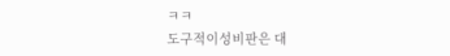ㅋㅋ
도구적이성비판은 대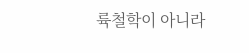륙철학이 아니라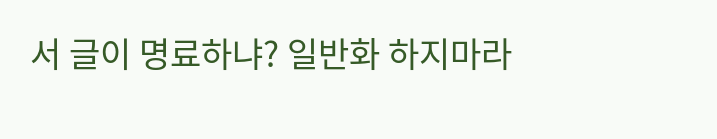서 글이 명료하냐? 일반화 하지마라